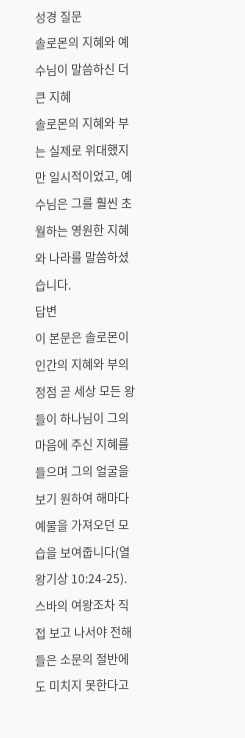성경 질문
솔로몬의 지혜와 예수님이 말씀하신 더 큰 지혜
솔로몬의 지혜와 부는 실제로 위대했지만 일시적이었고, 예수님은 그를 훨씬 초월하는 영원한 지혜와 나라를 말씀하셨습니다.
답변
이 본문은 솔로몬이 인간의 지혜와 부의 정점 곧 세상 모든 왕들이 하나님이 그의 마음에 주신 지혜를 들으며 그의 얼굴을 보기 원하여 해마다 예물을 가져오던 모습을 보여줍니다(열왕기상 10:24-25). 스바의 여왕조차 직접 보고 나서야 전해 들은 소문의 절반에도 미치지 못한다고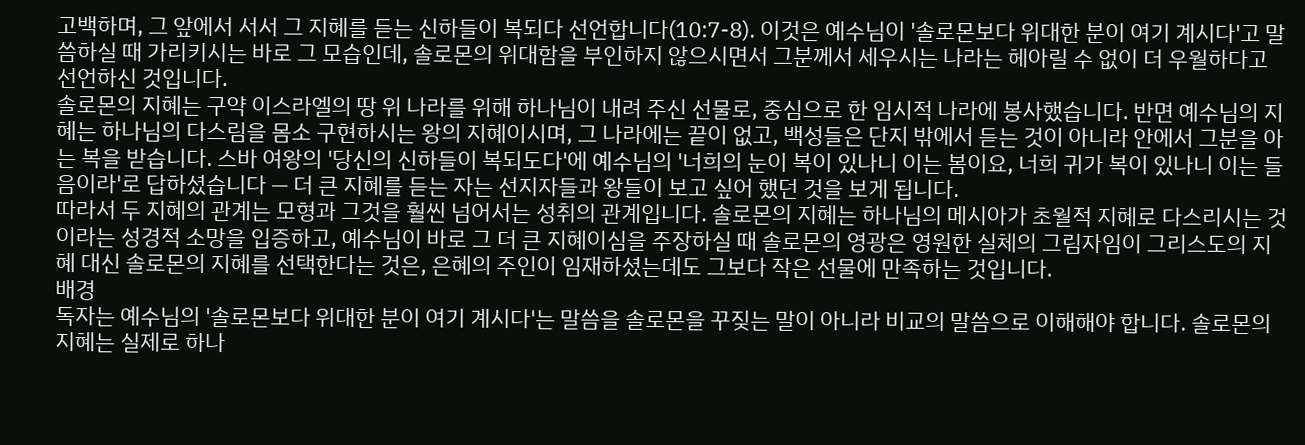고백하며, 그 앞에서 서서 그 지혜를 듣는 신하들이 복되다 선언합니다(10:7-8). 이것은 예수님이 '솔로몬보다 위대한 분이 여기 계시다'고 말씀하실 때 가리키시는 바로 그 모습인데, 솔로몬의 위대함을 부인하지 않으시면서 그분께서 세우시는 나라는 헤아릴 수 없이 더 우월하다고 선언하신 것입니다.
솔로몬의 지혜는 구약 이스라엘의 땅 위 나라를 위해 하나님이 내려 주신 선물로, 중심으로 한 임시적 나라에 봉사했습니다. 반면 예수님의 지혜는 하나님의 다스림을 몸소 구현하시는 왕의 지혜이시며, 그 나라에는 끝이 없고, 백성들은 단지 밖에서 듣는 것이 아니라 안에서 그분을 아는 복을 받습니다. 스바 여왕의 '당신의 신하들이 복되도다'에 예수님의 '너희의 눈이 복이 있나니 이는 봄이요, 너희 귀가 복이 있나니 이는 들음이라'로 답하셨습니다 — 더 큰 지혜를 듣는 자는 선지자들과 왕들이 보고 싶어 했던 것을 보게 됩니다.
따라서 두 지혜의 관계는 모형과 그것을 훨씬 넘어서는 성취의 관계입니다. 솔로몬의 지혜는 하나님의 메시아가 초월적 지혜로 다스리시는 것이라는 성경적 소망을 입증하고, 예수님이 바로 그 더 큰 지혜이심을 주장하실 때 솔로몬의 영광은 영원한 실체의 그림자임이 그리스도의 지혜 대신 솔로몬의 지혜를 선택한다는 것은, 은혜의 주인이 임재하셨는데도 그보다 작은 선물에 만족하는 것입니다.
배경
독자는 예수님의 '솔로몬보다 위대한 분이 여기 계시다'는 말씀을 솔로몬을 꾸짖는 말이 아니라 비교의 말씀으로 이해해야 합니다. 솔로몬의 지혜는 실제로 하나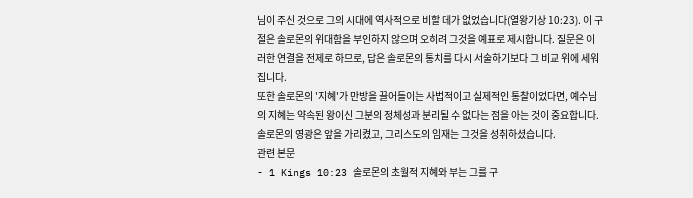님이 주신 것으로 그의 시대에 역사적으로 비할 데가 없었습니다(열왕기상 10:23). 이 구절은 솔로몬의 위대함을 부인하지 않으며 오히려 그것을 예표로 제시합니다. 질문은 이러한 연결을 전제로 하므로, 답은 솔로몬의 통치를 다시 서술하기보다 그 비교 위에 세워집니다.
또한 솔로몬의 '지혜'가 만방을 끌어들이는 사법적이고 실제적인 통찰이었다면, 예수님의 지혜는 약속된 왕이신 그분의 정체성과 분리될 수 없다는 점을 아는 것이 중요합니다. 솔로몬의 영광은 앞을 가리켰고, 그리스도의 임재는 그것을 성취하셨습니다.
관련 본문
- 1 Kings 10:23 솔로몬의 초월적 지혜와 부는 그를 구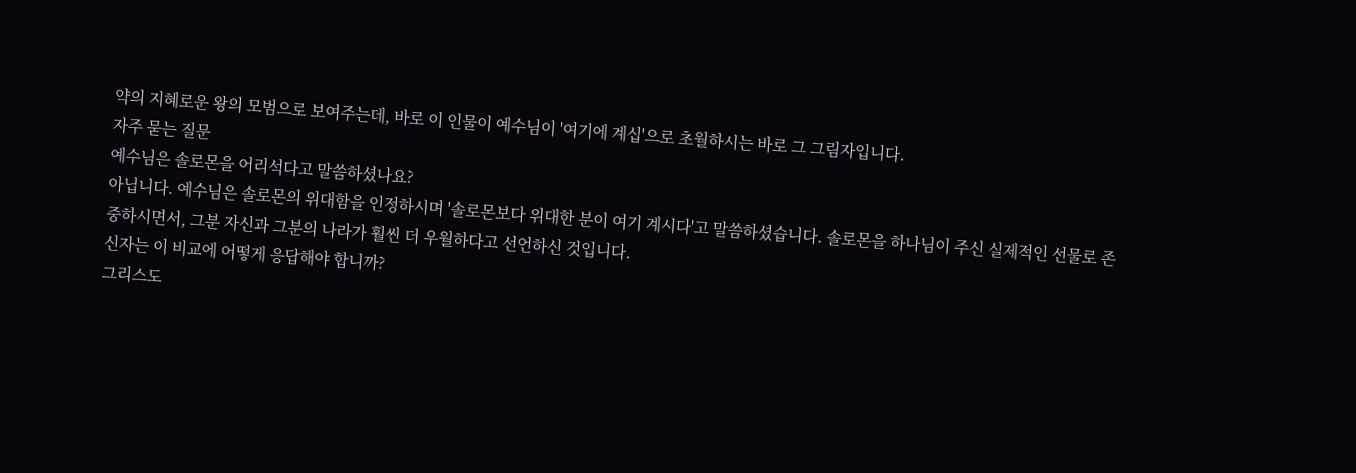약의 지혜로운 왕의 모범으로 보여주는데, 바로 이 인물이 예수님이 '여기에 계십'으로 초월하시는 바로 그 그림자입니다.
자주 묻는 질문
예수님은 솔로몬을 어리석다고 말씀하셨나요?
아닙니다. 예수님은 솔로몬의 위대함을 인정하시며 '솔로몬보다 위대한 분이 여기 계시다'고 말씀하셨습니다. 솔로몬을 하나님이 주신 실제적인 선물로 존중하시면서, 그분 자신과 그분의 나라가 훨씬 더 우월하다고 선언하신 것입니다.
신자는 이 비교에 어떻게 응답해야 합니까?
그리스도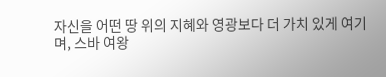자신을 어떤 땅 위의 지혜와 영광보다 더 가치 있게 여기며, 스바 여왕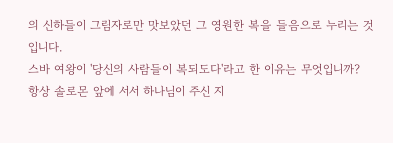의 신하들이 그림자로만 맛보았던 그 영원한 복을 들음으로 누리는 것입니다.
스바 여왕이 '당신의 사람들이 복되도다'라고 한 이유는 무엇입니까?
항상 솔로몬 앞에 서서 하나님이 주신 지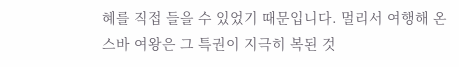혜를 직접 들을 수 있었기 때문입니다. 멀리서 여행해 온 스바 여왕은 그 특권이 지극히 복된 것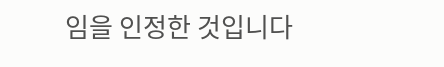임을 인정한 것입니다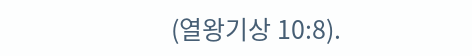(열왕기상 10:8).